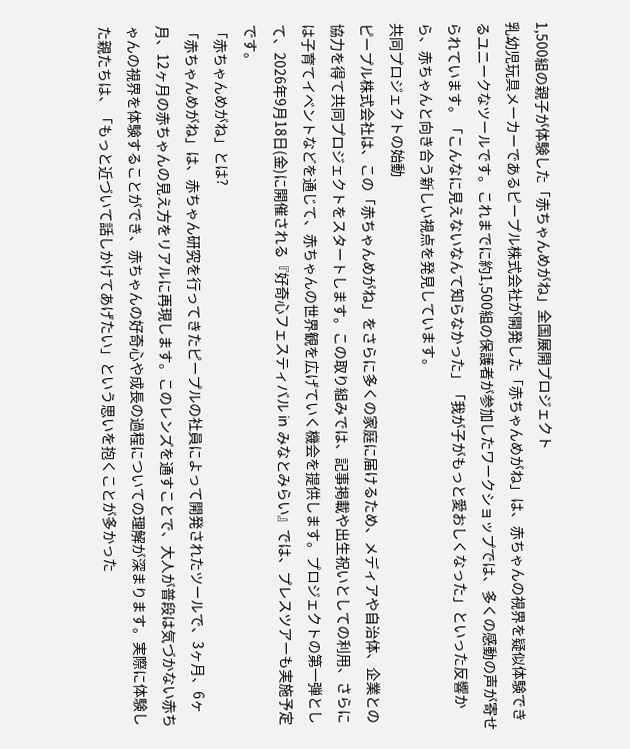1,500組の親子が体験した「赤ちゃんめがね」全国展開プロジェクト
乳幼児玩具メーカーであるピープル株式会社が開発した「赤ちゃんめがね」は、赤ちゃんの視界を疑似体験できるユニークなツールです。これまでに約1,500組の保護者が参加したワークショップでは、多くの感動の声が寄せられています。「こんなに見えないなんて知らなかった」「我が子がもっと愛おしくなった」といった反響から、赤ちゃんと向き合う新しい視点を発見しています。
共同プロジェクトの始動
ピープル株式会社は、この「赤ちゃんめがね」をさらに多くの家庭に届けるため、メディアや自治体、企業との協力を得て共同プロジェクトをスタートします。この取り組みでは、記事掲載や出生祝いとしての利用、さらには子育てイベントなどを通じて、赤ちゃんの世界観を広げていく機会を提供します。プロジェクトの第一弾として、2026年9月18日(金)に開催される『好奇心フェスティバル in みなとみらい』では、プレスツアーも実施予定です。
「赤ちゃんめがね」とは?
「赤ちゃんめがね」は、赤ちゃん研究を行ってきたピープルの社員によって開発されたツールで、3ヶ月、6ヶ月、12ヶ月の赤ちゃんの見え方をリアルに再現します。このレンズを通すことで、大人が普段は気づかない赤ちゃんの視界を体験することができ、赤ちゃんの好奇心や成長の過程についての理解が深まります。実際に体験した親たちは、「もっと近づいて話しかけてあげたい」という思いを抱くことが多かった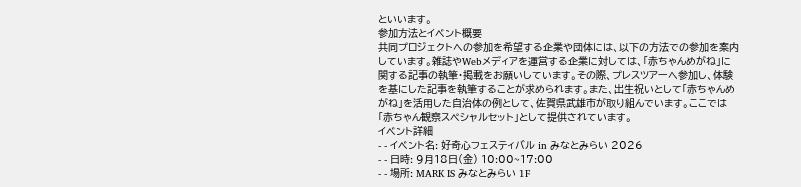といいます。
参加方法とイベント概要
共同プロジェクトへの参加を希望する企業や団体には、以下の方法での参加を案内しています。雑誌やWebメディアを運営する企業に対しては、「赤ちゃんめがね」に関する記事の執筆・掲載をお願いしています。その際、プレスツアーへ参加し、体験を基にした記事を執筆することが求められます。また、出生祝いとして「赤ちゃんめがね」を活用した自治体の例として、佐賀県武雄市が取り組んでいます。ここでは「赤ちゃん観察スペシャルセット」として提供されています。
イベント詳細
- - イベント名: 好奇心フェスティバル in みなとみらい 2026
- - 日時: 9月18日(金) 10:00~17:00
- - 場所: MARK IS みなとみらい 1F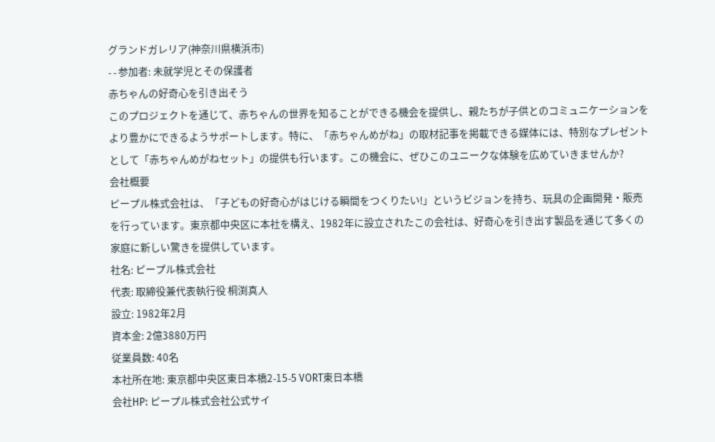グランドガレリア(神奈川県横浜市)
- - 参加者: 未就学児とその保護者
赤ちゃんの好奇心を引き出そう
このプロジェクトを通じて、赤ちゃんの世界を知ることができる機会を提供し、親たちが子供とのコミュニケーションをより豊かにできるようサポートします。特に、「赤ちゃんめがね」の取材記事を掲載できる媒体には、特別なプレゼントとして「赤ちゃんめがねセット」の提供も行います。この機会に、ぜひこのユニークな体験を広めていきませんか?
会社概要
ピープル株式会社は、「子どもの好奇心がはじける瞬間をつくりたい!」というビジョンを持ち、玩具の企画開発・販売を行っています。東京都中央区に本社を構え、1982年に設立されたこの会社は、好奇心を引き出す製品を通じて多くの家庭に新しい驚きを提供しています。
社名: ピープル株式会社
代表: 取締役兼代表執行役 桐渕真人
設立: 1982年2月
資本金: 2億3880万円
従業員数: 40名
本社所在地: 東京都中央区東日本橋2-15-5 VORT東日本橋
会社HP: ピープル株式会社公式サイ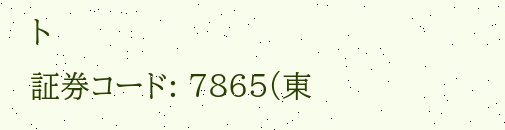ト
証券コード: 7865(東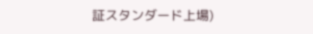証スタンダード上場)